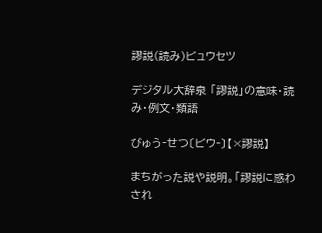謬説(読み)ビュウセツ

デジタル大辞泉 「謬説」の意味・読み・例文・類語

びゅう‐せつ〔ビウ‐〕【×謬説】

まちがった説や説明。「謬説に惑わされ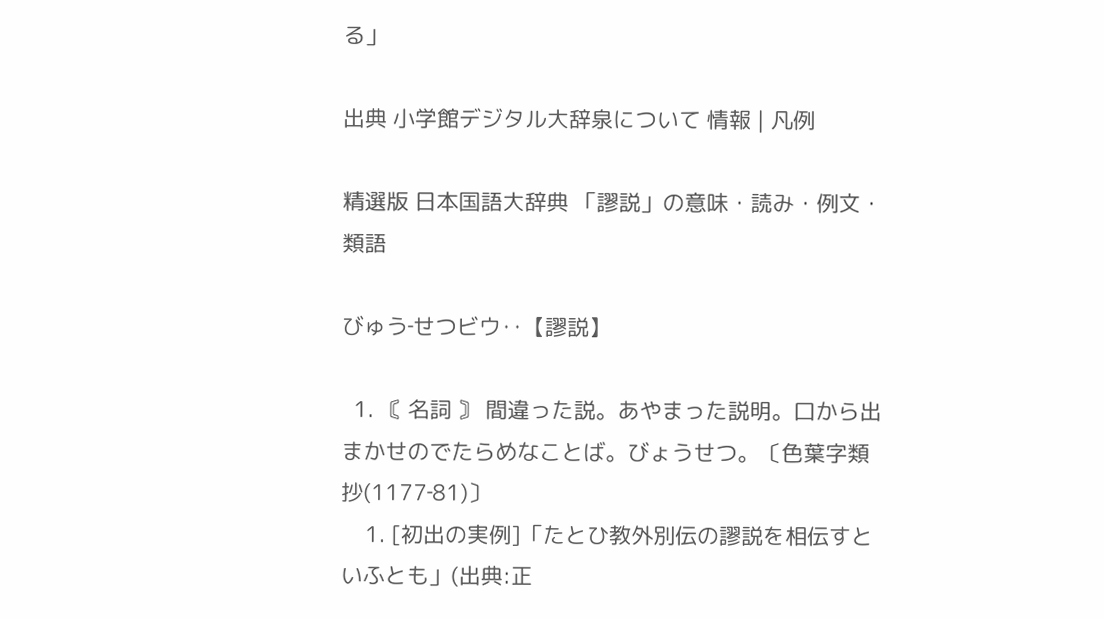る」

出典 小学館デジタル大辞泉について 情報 | 凡例

精選版 日本国語大辞典 「謬説」の意味・読み・例文・類語

びゅう‐せつビウ‥【謬説】

  1. 〘 名詞 〙 間違った説。あやまった説明。口から出まかせのでたらめなことば。びょうせつ。〔色葉字類抄(1177‐81)〕
    1. [初出の実例]「たとひ教外別伝の謬説を相伝すといふとも」(出典:正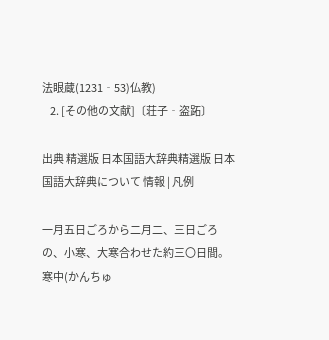法眼蔵(1231‐53)仏教)
    2. [その他の文献]〔荘子‐盗跖〕

出典 精選版 日本国語大辞典精選版 日本国語大辞典について 情報 | 凡例

一月五日ごろから二月二、三日ごろの、小寒、大寒合わせた約三〇日間。寒中(かんちゅ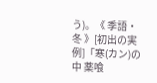う)。《 季語・冬 》[初出の実例]「寒(カン)の中 薬喰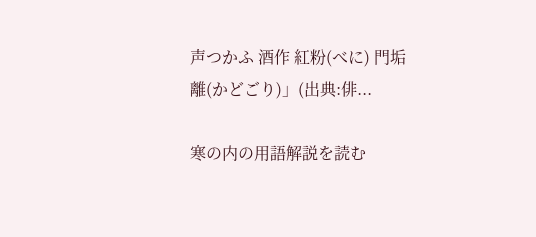声つかふ 酒作 紅粉(べに) 門垢離(かどごり)」(出典:俳...

寒の内の用語解説を読む